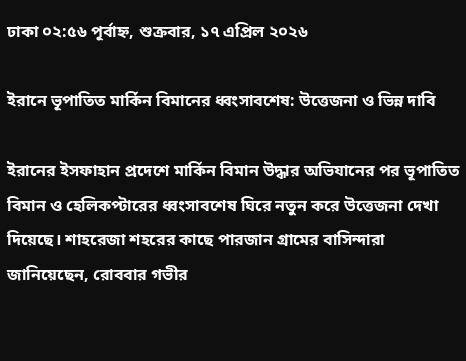ঢাকা ০২:৫৬ পূর্বাহ্ন, শুক্রবার, ১৭ এপ্রিল ২০২৬

ইরানে ভূপাতিত মার্কিন বিমানের ধ্বংসাবশেষ: উত্তেজনা ও ভিন্ন দাবি

ইরানের ইসফাহান প্রদেশে মার্কিন বিমান উদ্ধার অভিযানের পর ভূপাতিত বিমান ও হেলিকপ্টারের ধ্বংসাবশেষ ঘিরে নতুন করে উত্তেজনা দেখা দিয়েছে। শাহরেজা শহরের কাছে পারজান গ্রামের বাসিন্দারা জানিয়েছেন, রোববার গভীর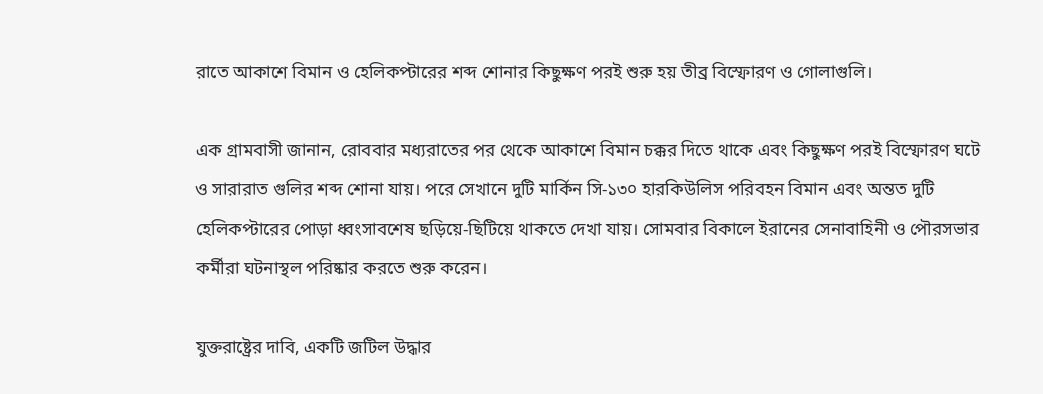রাতে আকাশে বিমান ও হেলিকপ্টারের শব্দ শোনার কিছুক্ষণ পরই শুরু হয় তীব্র বিস্ফোরণ ও গোলাগুলি।

এক গ্রামবাসী জানান, রোববার মধ্যরাতের পর থেকে আকাশে বিমান চক্কর দিতে থাকে এবং কিছুক্ষণ পরই বিস্ফোরণ ঘটে ও সারারাত গুলির শব্দ শোনা যায়। পরে সেখানে দুটি মার্কিন সি-১৩০ হারকিউলিস পরিবহন বিমান এবং অন্তত দুটি হেলিকপ্টারের পোড়া ধ্বংসাবশেষ ছড়িয়ে-ছিটিয়ে থাকতে দেখা যায়। সোমবার বিকালে ইরানের সেনাবাহিনী ও পৌরসভার কর্মীরা ঘটনাস্থল পরিষ্কার করতে শুরু করেন।

যুক্তরাষ্ট্রের দাবি, একটি জটিল উদ্ধার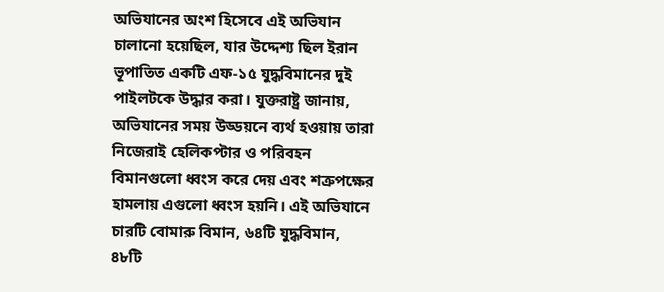অভিযানের অংশ হিসেবে এই অভিযান চালানো হয়েছিল, যার উদ্দেশ্য ছিল ইরান ভূপাতিত একটি এফ-১৫ যুদ্ধবিমানের দুই পাইলটকে উদ্ধার করা। যুক্তরাষ্ট্র জানায়, অভিযানের সময় উড্ডয়নে ব্যর্থ হওয়ায় তারা নিজেরাই হেলিকপ্টার ও পরিবহন বিমানগুলো ধ্বংস করে দেয় এবং শত্রুপক্ষের হামলায় এগুলো ধ্বংস হয়নি। এই অভিযানে চারটি বোমারু বিমান, ৬৪টি যুদ্ধবিমান, ৪৮টি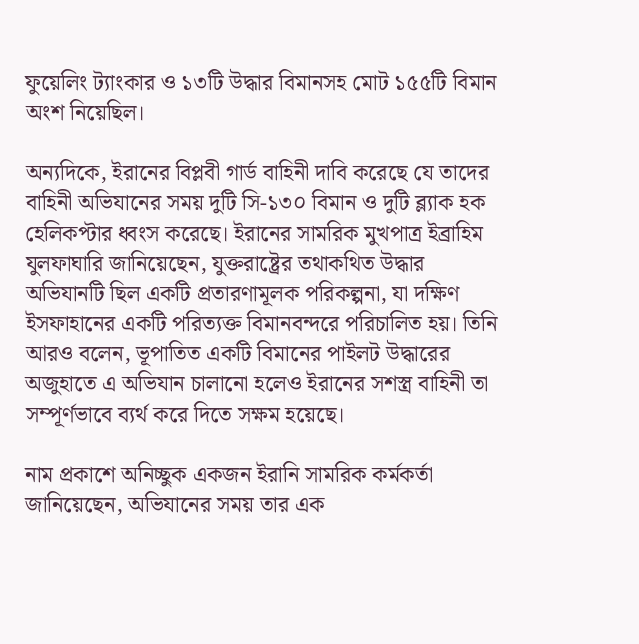ফুয়েলিং ট্যাংকার ও ১৩টি উদ্ধার বিমানসহ মোট ১৫৫টি বিমান অংশ নিয়েছিল।

অন্যদিকে, ইরানের বিপ্লবী গার্ড বাহিনী দাবি করেছে যে তাদের বাহিনী অভিযানের সময় দুটি সি-১৩০ বিমান ও দুটি ব্ল্যাক হক হেলিকপ্টার ধ্বংস করেছে। ইরানের সামরিক মুখপাত্র ইব্রাহিম যুলফাঘারি জানিয়েছেন, যুক্তরাষ্ট্রের তথাকথিত উদ্ধার অভিযানটি ছিল একটি প্রতারণামূলক পরিকল্পনা, যা দক্ষিণ ইসফাহানের একটি পরিত্যক্ত বিমানবন্দরে পরিচালিত হয়। তিনি আরও বলেন, ভূপাতিত একটি বিমানের পাইলট উদ্ধারের অজুহাতে এ অভিযান চালানো হলেও ইরানের সশস্ত্র বাহিনী তা সম্পূর্ণভাবে ব্যর্থ করে দিতে সক্ষম হয়েছে।

নাম প্রকাশে অনিচ্ছুক একজন ইরানি সামরিক কর্মকর্তা জানিয়েছেন, অভিযানের সময় তার এক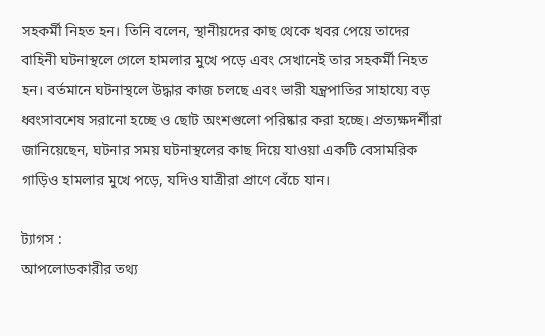সহকর্মী নিহত হন। তিনি বলেন, স্থানীয়দের কাছ থেকে খবর পেয়ে তাদের বাহিনী ঘটনাস্থলে গেলে হামলার মুখে পড়ে এবং সেখানেই তার সহকর্মী নিহত হন। বর্তমানে ঘটনাস্থলে উদ্ধার কাজ চলছে এবং ভারী যন্ত্রপাতির সাহায্যে বড় ধ্বংসাবশেষ সরানো হচ্ছে ও ছোট অংশগুলো পরিষ্কার করা হচ্ছে। প্রত্যক্ষদর্শীরা জানিয়েছেন, ঘটনার সময় ঘটনাস্থলের কাছ দিয়ে যাওয়া একটি বেসামরিক গাড়িও হামলার মুখে পড়ে, যদিও যাত্রীরা প্রাণে বেঁচে যান।

ট্যাগস :
আপলোডকারীর তথ্য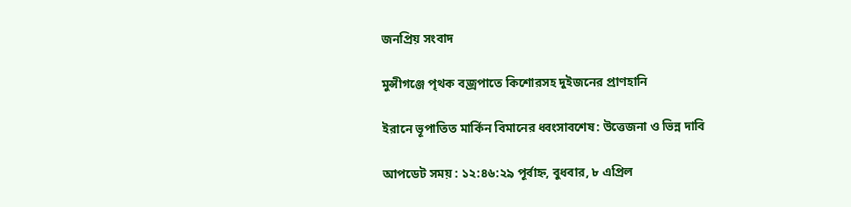জনপ্রিয় সংবাদ

মুন্সীগঞ্জে পৃথক বজ্রপাতে কিশোরসহ দুইজনের প্রাণহানি

ইরানে ভূপাতিত মার্কিন বিমানের ধ্বংসাবশেষ: উত্তেজনা ও ভিন্ন দাবি

আপডেট সময় : ১২:৪৬:২৯ পূর্বাহ্ন, বুধবার, ৮ এপ্রিল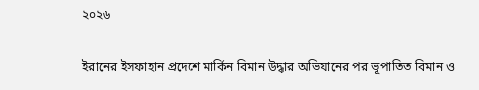২০২৬

ইরানের ইসফাহান প্রদেশে মার্কিন বিমান উদ্ধার অভিযানের পর ভূপাতিত বিমান ও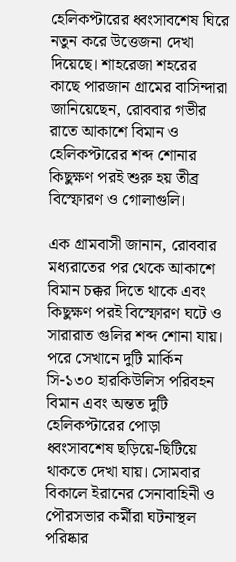হেলিকপ্টারের ধ্বংসাবশেষ ঘিরে নতুন করে উত্তেজনা দেখা দিয়েছে। শাহরেজা শহরের কাছে পারজান গ্রামের বাসিন্দারা জানিয়েছেন, রোববার গভীর রাতে আকাশে বিমান ও হেলিকপ্টারের শব্দ শোনার কিছুক্ষণ পরই শুরু হয় তীব্র বিস্ফোরণ ও গোলাগুলি।

এক গ্রামবাসী জানান, রোববার মধ্যরাতের পর থেকে আকাশে বিমান চক্কর দিতে থাকে এবং কিছুক্ষণ পরই বিস্ফোরণ ঘটে ও সারারাত গুলির শব্দ শোনা যায়। পরে সেখানে দুটি মার্কিন সি-১৩০ হারকিউলিস পরিবহন বিমান এবং অন্তত দুটি হেলিকপ্টারের পোড়া ধ্বংসাবশেষ ছড়িয়ে-ছিটিয়ে থাকতে দেখা যায়। সোমবার বিকালে ইরানের সেনাবাহিনী ও পৌরসভার কর্মীরা ঘটনাস্থল পরিষ্কার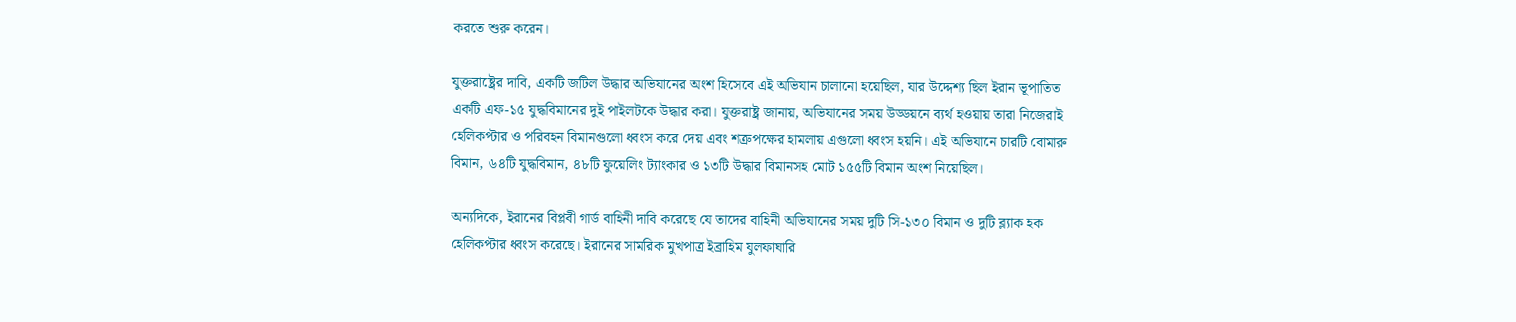করতে শুরু করেন।

যুক্তরাষ্ট্রের দাবি, একটি জটিল উদ্ধার অভিযানের অংশ হিসেবে এই অভিযান চালানো হয়েছিল, যার উদ্দেশ্য ছিল ইরান ভূপাতিত একটি এফ-১৫ যুদ্ধবিমানের দুই পাইলটকে উদ্ধার করা। যুক্তরাষ্ট্র জানায়, অভিযানের সময় উড্ডয়নে ব্যর্থ হওয়ায় তারা নিজেরাই হেলিকপ্টার ও পরিবহন বিমানগুলো ধ্বংস করে দেয় এবং শত্রুপক্ষের হামলায় এগুলো ধ্বংস হয়নি। এই অভিযানে চারটি বোমারু বিমান, ৬৪টি যুদ্ধবিমান, ৪৮টি ফুয়েলিং ট্যাংকার ও ১৩টি উদ্ধার বিমানসহ মোট ১৫৫টি বিমান অংশ নিয়েছিল।

অন্যদিকে, ইরানের বিপ্লবী গার্ড বাহিনী দাবি করেছে যে তাদের বাহিনী অভিযানের সময় দুটি সি-১৩০ বিমান ও দুটি ব্ল্যাক হক হেলিকপ্টার ধ্বংস করেছে। ইরানের সামরিক মুখপাত্র ইব্রাহিম যুলফাঘারি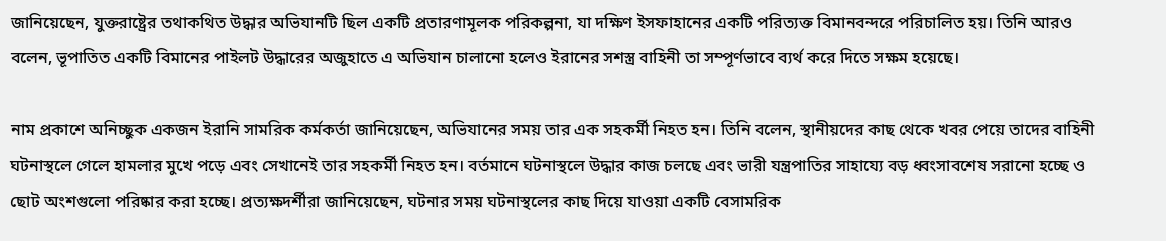জানিয়েছেন, যুক্তরাষ্ট্রের তথাকথিত উদ্ধার অভিযানটি ছিল একটি প্রতারণামূলক পরিকল্পনা, যা দক্ষিণ ইসফাহানের একটি পরিত্যক্ত বিমানবন্দরে পরিচালিত হয়। তিনি আরও বলেন, ভূপাতিত একটি বিমানের পাইলট উদ্ধারের অজুহাতে এ অভিযান চালানো হলেও ইরানের সশস্ত্র বাহিনী তা সম্পূর্ণভাবে ব্যর্থ করে দিতে সক্ষম হয়েছে।

নাম প্রকাশে অনিচ্ছুক একজন ইরানি সামরিক কর্মকর্তা জানিয়েছেন, অভিযানের সময় তার এক সহকর্মী নিহত হন। তিনি বলেন, স্থানীয়দের কাছ থেকে খবর পেয়ে তাদের বাহিনী ঘটনাস্থলে গেলে হামলার মুখে পড়ে এবং সেখানেই তার সহকর্মী নিহত হন। বর্তমানে ঘটনাস্থলে উদ্ধার কাজ চলছে এবং ভারী যন্ত্রপাতির সাহায্যে বড় ধ্বংসাবশেষ সরানো হচ্ছে ও ছোট অংশগুলো পরিষ্কার করা হচ্ছে। প্রত্যক্ষদর্শীরা জানিয়েছেন, ঘটনার সময় ঘটনাস্থলের কাছ দিয়ে যাওয়া একটি বেসামরিক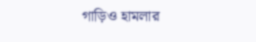গাড়িও হামলার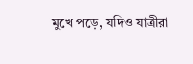মুখে পড়ে, যদিও যাত্রীরা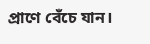প্রাণে বেঁচে যান।